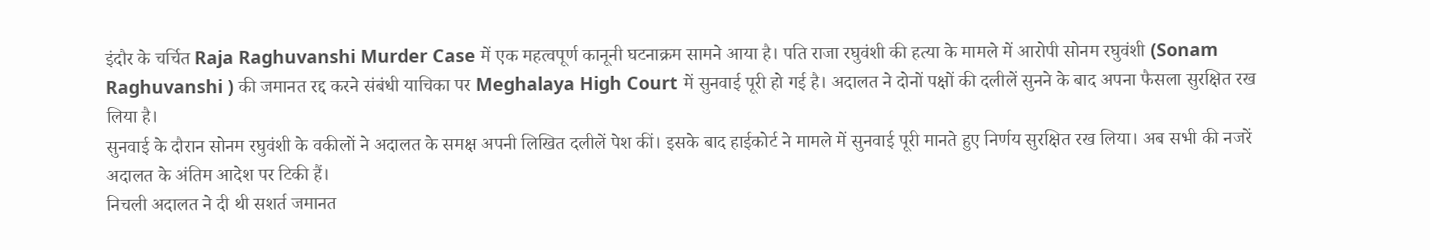इंदौर के चर्चित Raja Raghuvanshi Murder Case में एक महत्वपूर्ण कानूनी घटनाक्रम सामने आया है। पति राजा रघुवंशी की हत्या के मामले में आरोपी सोनम रघुवंशी (Sonam Raghuvanshi ) की जमानत रद्द करने संबंधी याचिका पर Meghalaya High Court में सुनवाई पूरी हो गई है। अदालत ने दोनों पक्षों की दलीलें सुनने के बाद अपना फैसला सुरक्षित रख लिया है।
सुनवाई के दौरान सोनम रघुवंशी के वकीलों ने अदालत के समक्ष अपनी लिखित दलीलें पेश कीं। इसके बाद हाईकोर्ट ने मामले में सुनवाई पूरी मानते हुए निर्णय सुरक्षित रख लिया। अब सभी की नजरें अदालत के अंतिम आदेश पर टिकी हैं।
निचली अदालत ने दी थी सशर्त जमानत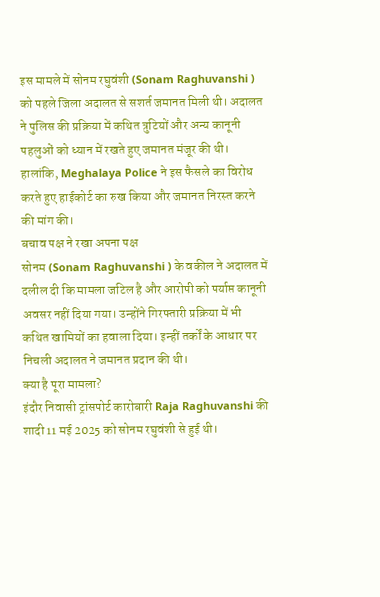इस मामले में सोनम रघुवंशी (Sonam Raghuvanshi ) को पहले जिला अदालत से सशर्त जमानत मिली थी। अदालत ने पुलिस की प्रक्रिया में कथित त्रुटियों और अन्य कानूनी पहलुओं को ध्यान में रखते हुए जमानत मंजूर की थी। हालांकि, Meghalaya Police ने इस फैसले का विरोध करते हुए हाईकोर्ट का रुख किया और जमानत निरस्त करने की मांग की।
बचाव पक्ष ने रखा अपना पक्ष
सोनम (Sonam Raghuvanshi ) के वकील ने अदालत में दलील दी कि मामला जटिल है और आरोपी को पर्याप्त कानूनी अवसर नहीं दिया गया। उन्होंने गिरफ्तारी प्रक्रिया में भी कथित खामियों का हवाला दिया। इन्हीं तर्कों के आधार पर निचली अदालत ने जमानत प्रदान की थी।
क्या है पूरा मामला?
इंदौर निवासी ट्रांसपोर्ट कारोबारी Raja Raghuvanshi की शादी 11 मई 2025 को सोनम रघुवंशी से हुई थी।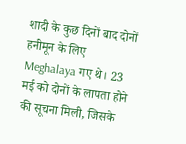शादी के कुछ दिनों बाद दोनों हनीमून के लिए Meghalaya गए थे। 23 मई को दोनों के लापता होने की सूचना मिली, जिसके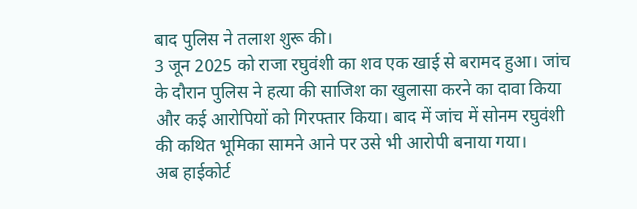बाद पुलिस ने तलाश शुरू की।
3 जून 2025 को राजा रघुवंशी का शव एक खाई से बरामद हुआ। जांच के दौरान पुलिस ने हत्या की साजिश का खुलासा करने का दावा किया और कई आरोपियों को गिरफ्तार किया। बाद में जांच में सोनम रघुवंशी की कथित भूमिका सामने आने पर उसे भी आरोपी बनाया गया।
अब हाईकोर्ट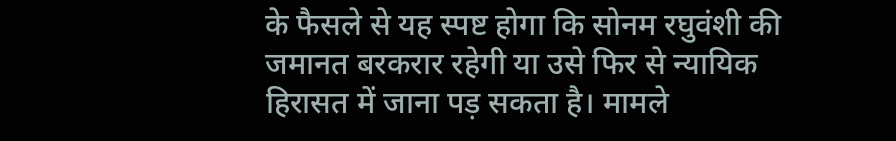के फैसले से यह स्पष्ट होगा कि सोनम रघुवंशी की जमानत बरकरार रहेगी या उसे फिर से न्यायिक हिरासत में जाना पड़ सकता है। मामले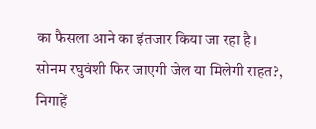का फैसला आने का इंतजार किया जा रहा है।
सोनम रघुवंशी फिर जाएगी जेल या मिलेगी राहत?, निगाहें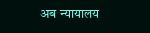अब न्यायालय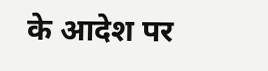के आदेश पर